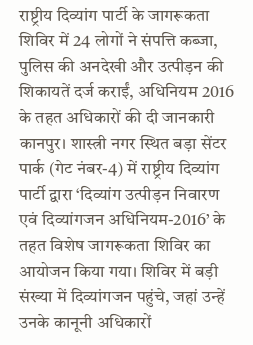राष्ट्रीय दिव्यांग पार्टी के जागरूकता शिविर में 24 लोगों ने संपत्ति कब्जा, पुलिस की अनदेखी और उत्पीड़न की शिकायतें दर्ज कराईं, अधिनियम 2016 के तहत अधिकारों की दी जानकारी
कानपुर। शास्त्री नगर स्थित बड़ा सेंटर पार्क (गेट नंबर-4) में राष्ट्रीय दिव्यांग पार्टी द्वारा ‘दिव्यांग उत्पीड़न निवारण एवं दिव्यांगजन अधिनियम-2016’ के तहत विशेष जागरूकता शिविर का आयोजन किया गया। शिविर में बड़ी संख्या में दिव्यांगजन पहुंचे, जहां उन्हें उनके कानूनी अधिकारों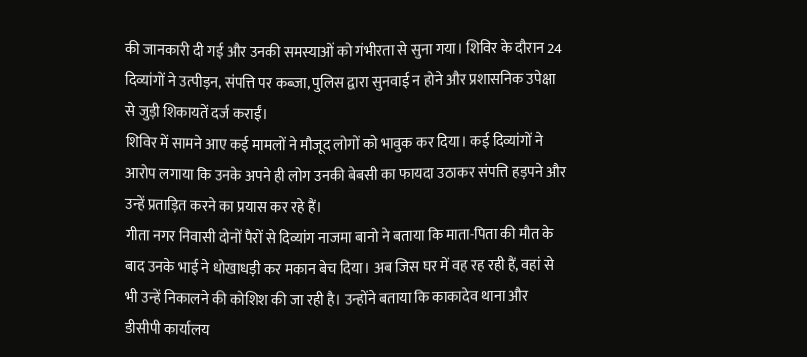की जानकारी दी गई और उनकी समस्याओं को गंभीरता से सुना गया। शिविर के दौरान 24 दिव्यांगों ने उत्पीड़न, संपत्ति पर कब्जा, पुलिस द्वारा सुनवाई न होने और प्रशासनिक उपेक्षा से जुड़ी शिकायतें दर्ज कराईं।
शिविर में सामने आए कई मामलों ने मौजूद लोगों को भावुक कर दिया। कई दिव्यांगों ने आरोप लगाया कि उनके अपने ही लोग उनकी बेबसी का फायदा उठाकर संपत्ति हड़पने और उन्हें प्रताड़ित करने का प्रयास कर रहे हैं।
गीता नगर निवासी दोनों पैरों से दिव्यांग नाजमा बानो ने बताया कि माता-पिता की मौत के बाद उनके भाई ने धोखाधड़ी कर मकान बेच दिया। अब जिस घर में वह रह रही हैं, वहां से भी उन्हें निकालने की कोशिश की जा रही है। उन्होंने बताया कि काकादेव थाना और डीसीपी कार्यालय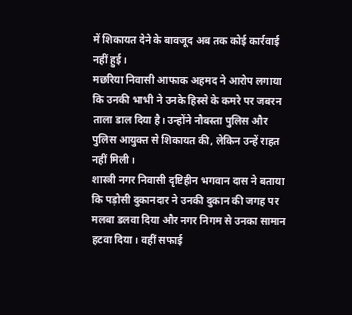में शिकायत देने के बावजूद अब तक कोई कार्रवाई नहीं हुई।
मछरिया निवासी आफाक अहमद ने आरोप लगाया कि उनकी भाभी ने उनके हिस्से के कमरे पर जबरन ताला डाल दिया है। उन्होंने नौबस्ता पुलिस और पुलिस आयुक्त से शिकायत की, लेकिन उन्हें राहत नहीं मिली।
शास्त्री नगर निवासी दृष्टिहीन भगवान दास ने बताया कि पड़ोसी दुकानदार ने उनकी दुकान की जगह पर मलबा डलवा दिया और नगर निगम से उनका सामान हटवा दिया। वहीं सफाई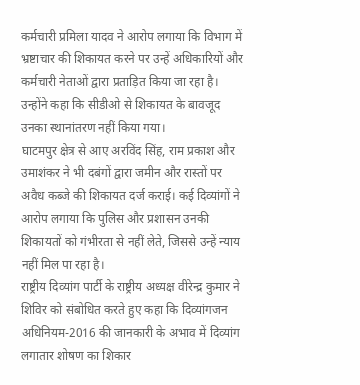कर्मचारी प्रमिला यादव ने आरोप लगाया कि विभाग में भ्रष्टाचार की शिकायत करने पर उन्हें अधिकारियों और कर्मचारी नेताओं द्वारा प्रताड़ित किया जा रहा है। उन्होंने कहा कि सीडीओ से शिकायत के बावजूद उनका स्थानांतरण नहीं किया गया।
घाटमपुर क्षेत्र से आए अरविंद सिंह, राम प्रकाश और उमाशंकर ने भी दबंगों द्वारा जमीन और रास्तों पर अवैध कब्जे की शिकायत दर्ज कराई। कई दिव्यांगों ने आरोप लगाया कि पुलिस और प्रशासन उनकी शिकायतों को गंभीरता से नहीं लेते, जिससे उन्हें न्याय नहीं मिल पा रहा है।
राष्ट्रीय दिव्यांग पार्टी के राष्ट्रीय अध्यक्ष वीरेन्द्र कुमार ने शिविर को संबोधित करते हुए कहा कि दिव्यांगजन अधिनियम-2016 की जानकारी के अभाव में दिव्यांग लगातार शोषण का शिकार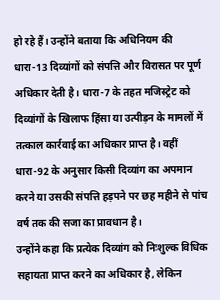हो रहे हैं। उन्होंने बताया कि अधिनियम की धारा-13 दिव्यांगों को संपत्ति और विरासत पर पूर्ण अधिकार देती है। धारा-7 के तहत मजिस्ट्रेट को दिव्यांगों के खिलाफ हिंसा या उत्पीड़न के मामलों में तत्काल कार्रवाई का अधिकार प्राप्त है। वहीं धारा-92 के अनुसार किसी दिव्यांग का अपमान करने या उसकी संपत्ति हड़पने पर छह महीने से पांच वर्ष तक की सजा का प्रावधान है।
उन्होंने कहा कि प्रत्येक दिव्यांग को निःशुल्क विधिक सहायता प्राप्त करने का अधिकार है, लेकिन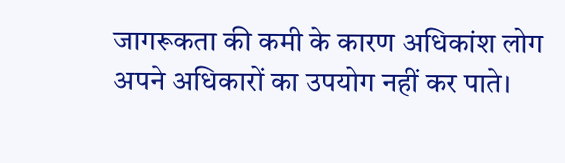जागरूकता की कमी के कारण अधिकांश लोग अपने अधिकारों का उपयोग नहीं कर पाते।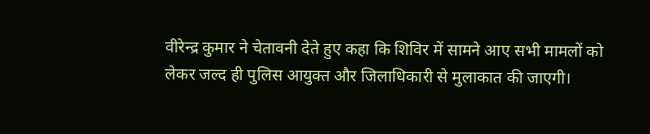वीरेन्द्र कुमार ने चेतावनी देते हुए कहा कि शिविर में सामने आए सभी मामलों को लेकर जल्द ही पुलिस आयुक्त और जिलाधिकारी से मुलाकात की जाएगी।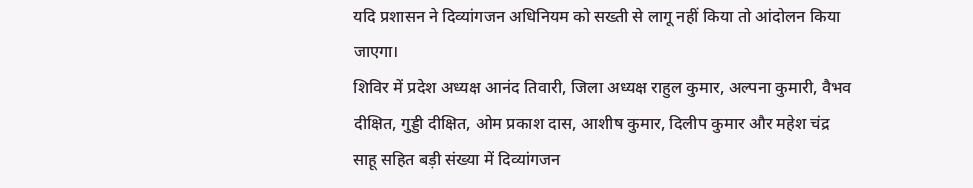यदि प्रशासन ने दिव्यांगजन अधिनियम को सख्ती से लागू नहीं किया तो आंदोलन किया जाएगा।
शिविर में प्रदेश अध्यक्ष आनंद तिवारी, जिला अध्यक्ष राहुल कुमार, अल्पना कुमारी, वैभव दीक्षित, गुड्डी दीक्षित, ओम प्रकाश दास, आशीष कुमार, दिलीप कुमार और महेश चंद्र साहू सहित बड़ी संख्या में दिव्यांगजन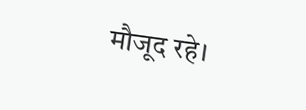मौजूद रहे।